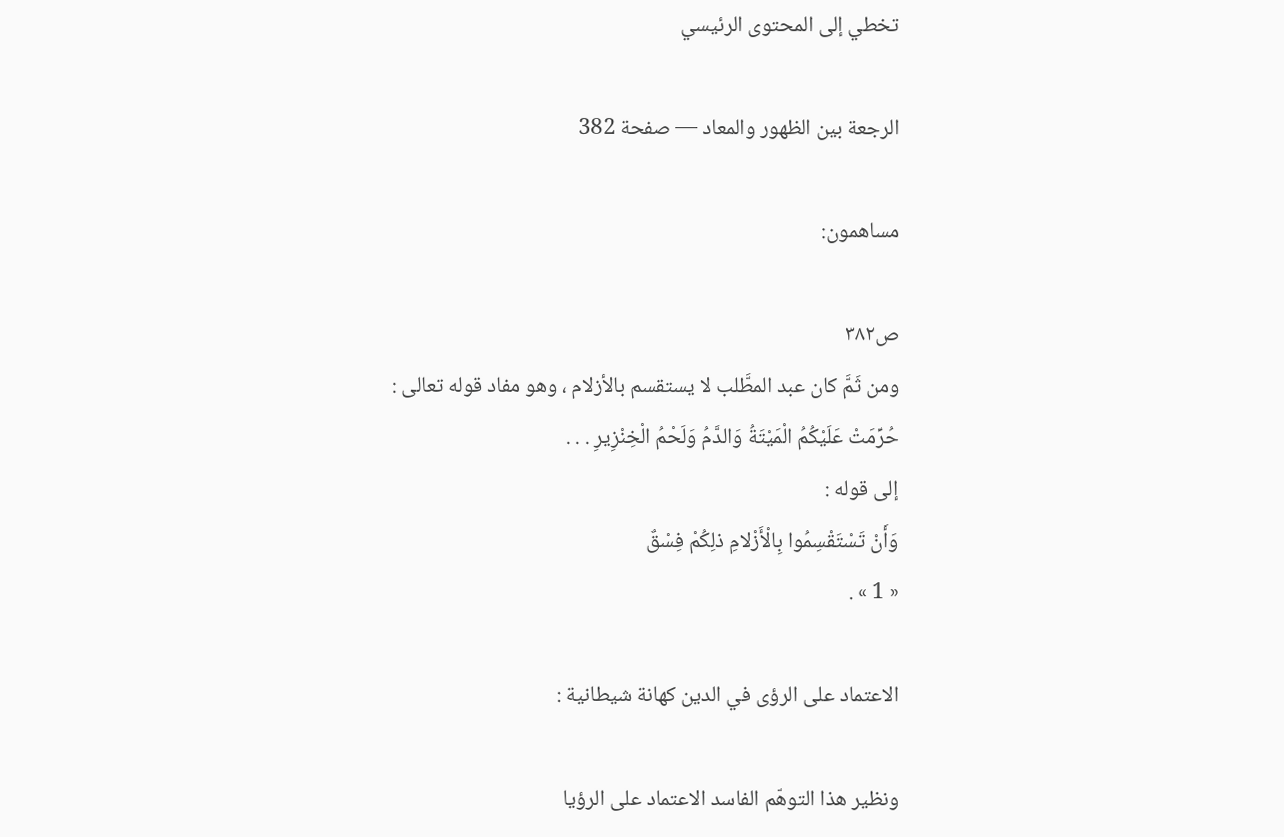تخطي إلى المحتوى الرئيسي

الرجعة بين الظهور والمعاد — صفحة 382

مساهمون:

ص٣٨٢
ومن ثَمَّ كان عبد المطَّلب لا يستقسم بالأزلام ، وهو مفاد قوله تعالى :
حُرِّمَتْ عَلَيْكُمُ الْمَيْتَةُ وَالدَّمُ وَلَحْمُ الْخِنْزِيرِ . . .
إلى قوله :
وَأَنْ تَسْتَقْسِمُوا بِالْأَزْلامِ ذلِكُمْ فِسْقٌ
« 1 » .

الاعتماد على الرؤى في الدين كهانة شيطانية :

ونظير هذا التوهّم الفاسد الاعتماد على الرؤيا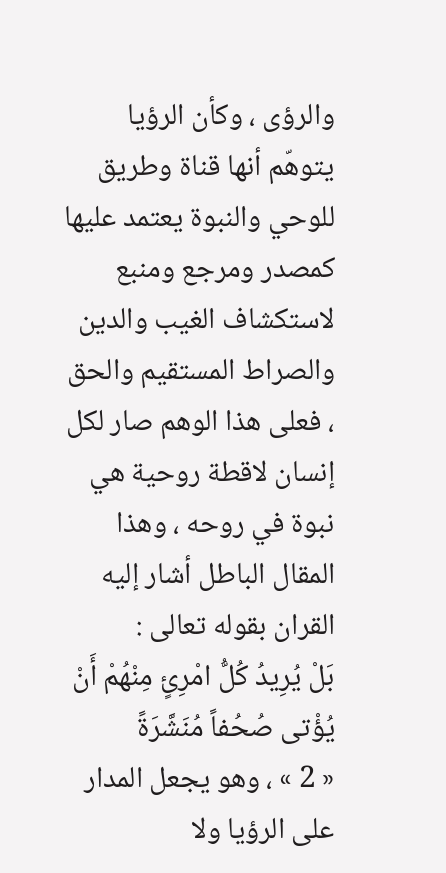والرؤى ، وكأن الرؤيا يتوهّم أنها قناة وطريق للوحي والنبوة يعتمد عليها كمصدر ومرجع ومنبع لاستكشاف الغيب والدين والصراط المستقيم والحق ، فعلى هذا الوهم صار لكل إنسان لاقطة روحية هي نبوة في روحه ، وهذا المقال الباطل أشار إليه القران بقوله تعالى :
بَلْ يُرِيدُ كُلُّ امْرِئٍ مِنْهُمْ أَنْ يُؤْتى صُحُفاً مُنَشَّرَةً
« 2 » ، وهو يجعل المدار على الرؤيا ولا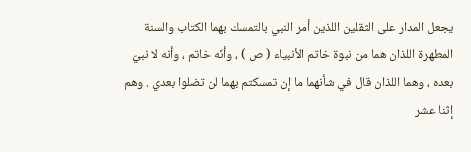يجعل المدار على الثقلين اللذين أمر النبي بالتمسك بهما الكتاب والسنة المطهرة اللذان هما من نبوة خاتم الأنبياء ( ص ) ، وأنّه خاتم ، وأنه لا نبيّ بعده ، وهما اللذان قال في شأنهما ما إن تمسكتم بهما لن تضلوا بعدي . وهم إثنا عشر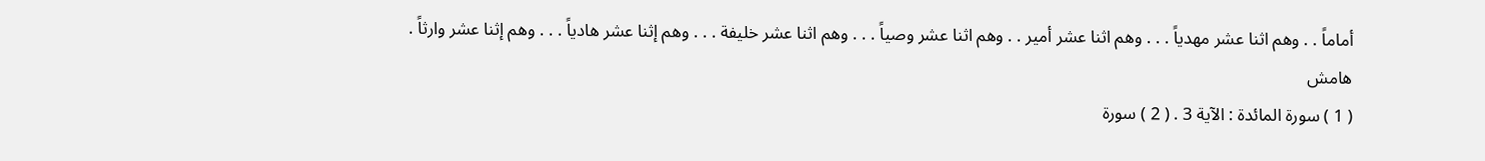أماماً . . وهم اثنا عشر مهدياً . . . وهم اثنا عشر أمير . . وهم اثنا عشر وصياً . . . وهم اثنا عشر خليفة . . . وهم إثنا عشر هادياً . . . وهم إثنا عشر وارثاً .
هامش
( 1 ) سورة المائدة : الآية 3 . ( 2 ) سورة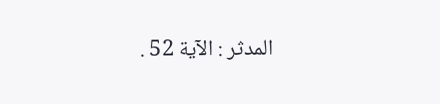المدثر : الآية 52 .